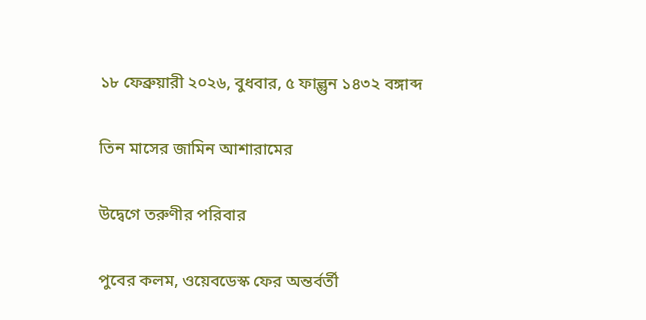১৮ ফেব্রুয়ারী ২০২৬, বুধবার, ৫ ফাল্গুন ১৪৩২ বঙ্গাব্দ

তিন মাসের জামিন আশারামের

উদ্বেগে তরুণীর পরিবার

পুবের কলম, ওয়েবডেস্ক ফের অন্তর্বর্তী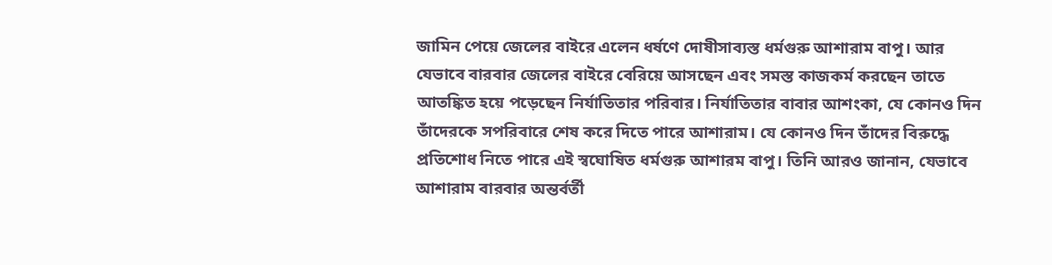জামিন পেয়ে জেলের বাইরে এলেন ধর্ষণে দোষীসাব্যস্ত ধর্মগুরু আশারাম বাপু। আর যেভাবে বারবার জেলের বাইরে বেরিয়ে আসছেন এবং সমস্ত কাজকর্ম করছেন তাতে আতঙ্কিত হয়ে পড়েছেন নির্যাতিতার পরিবার। নির্যাতিতার বাবার আশংকা, যে কোনও দিন তাঁদেরকে সপরিবারে শেষ করে দিতে পারে আশারাম। যে কোনও দিন তাঁদের বিরুদ্ধে প্রতিশোধ নিতে পারে এই স্বঘোষিত ধর্মগুরু আশারম বাপু। তিনি আরও জানান, যেভাবে আশারাম বারবার অন্তর্বর্তী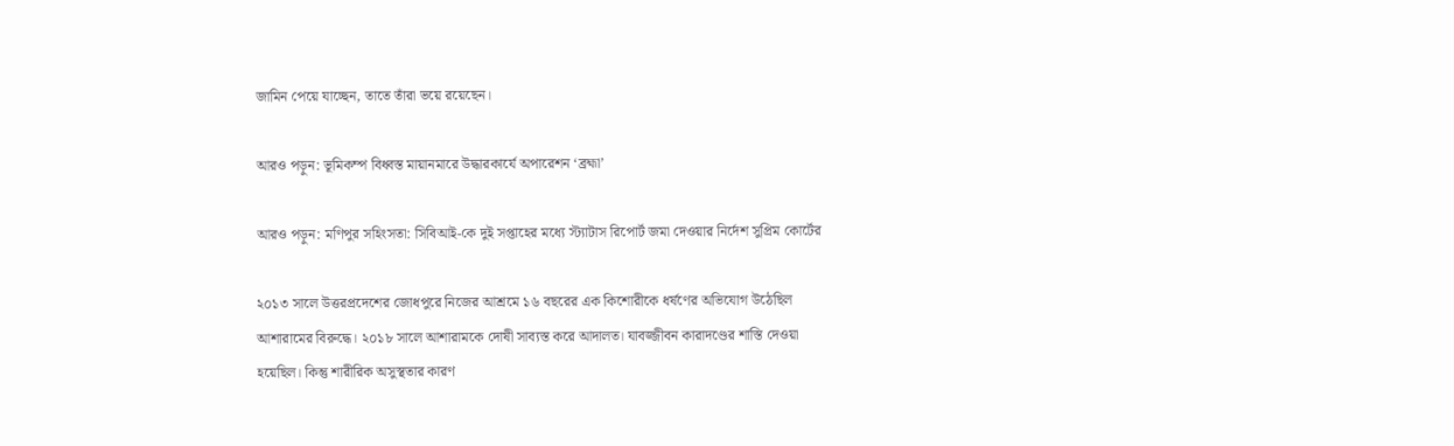জামিন পেয়ে যাচ্ছেন, তাতে তাঁরা ভয়ে রয়েছেন।

আরও পড়ুন: ভূমিকম্প বিধ্বস্ত মায়ানমারে উদ্ধারকার্যে অপারেশন ‘ব্রহ্মা’

আরও পড়ুন: মণিপুর সহিংসতা: সিবিআই-কে দুই সপ্তাহের মধ্যে স্ট্যাটাস রিপোর্ট জমা দেওয়ার নির্দেশ সুপ্রিম কোর্টের

২০১৩ সালে উত্তরপ্রদেশের জোধপুরে নিজের আশ্রমে ১৬ বছরের এক কিশোরীকে ধর্ষণের অভিযোগ উঠেছিল আশারামের বিরুদ্ধে। ২০১৮ সালে আশারামকে দোষী সাব্যস্ত করে আদালত। যাবজ্জীবন কারাদণ্ডের শাস্তি দেওয়া হয়েছিল। কিন্তু শারীরিক অসুস্থতার কারণ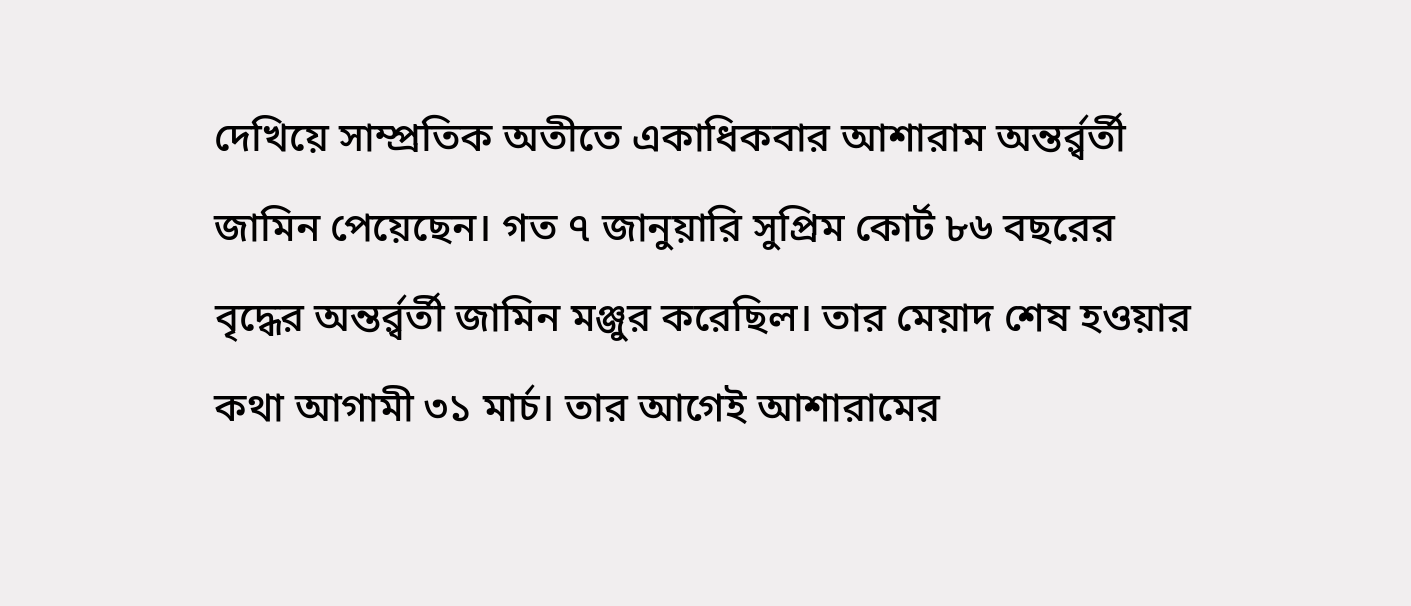দেখিয়ে সাম্প্রতিক অতীতে একাধিকবার আশারাম অন্তর্র্বর্তী জামিন পেয়েছেন। গত ৭ জানুয়ারি সুপ্রিম কোর্ট ৮৬ বছরের বৃদ্ধের অন্তর্র্বর্তী জামিন মঞ্জুর করেছিল। তার মেয়াদ শেষ হওয়ার কথা আগামী ৩১ মার্চ। তার আগেই আশারামের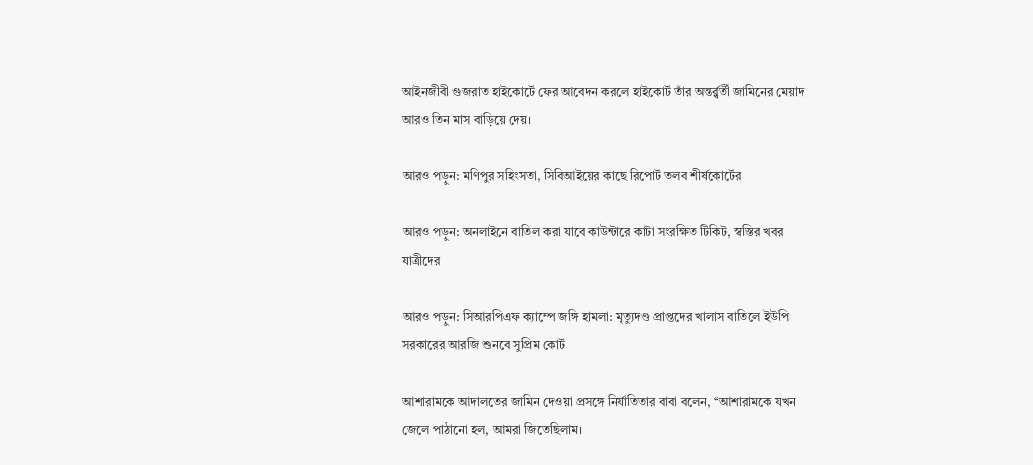আইনজীবী গুজরাত হাইকোর্টে ফের আবেদন করলে হাইকোর্ট তাঁর অন্তর্র্বর্তী জামিনের মেয়াদ আরও তিন মাস বাড়িয়ে দেয়।

আরও পড়ুন: মণিপুর সহিংসতা, সিবিআইয়ের কাছে রিপোর্ট তলব শীর্ষকোর্টের

আরও পড়ুন: অনলাইনে বাতিল করা যাবে কাউন্টারে কাটা সংরক্ষিত টিকিট, স্বস্তির খবর যাত্রীদের

আরও পড়ুন: সিআরপিএফ ক্যাম্পে জঙ্গি হামলা: মৃত্যুদণ্ড প্রাপ্তদের খালাস বাতিলে ইউপি সরকারের আরজি শুনবে সুপ্রিম কোর্ট

আশারামকে আদালতের জামিন দেওয়া প্রসঙ্গে নির্যাতিতার বাবা বলেন, ‘‘আশারামকে যখন জেলে পাঠানো হল, আমরা জিতেছিলাম।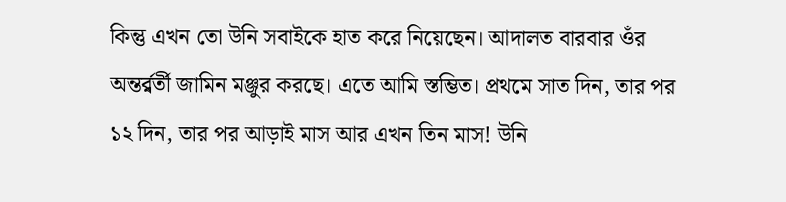কিন্তু এখন তো উনি সবাইকে হাত করে নিয়েছেন। আদালত বারবার ওঁর অন্তর্র্বর্তী জামিন মঞ্জুর করছে। এতে আমি স্তম্ভিত। প্রথমে সাত দিন, তার পর ১২ দিন, তার পর আড়াই মাস আর এখন তিন মাস! উনি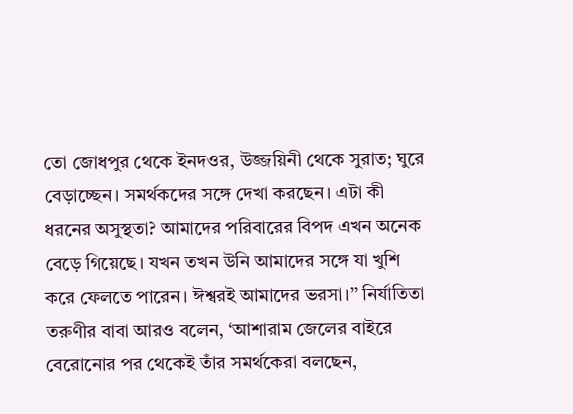তো জোধপুর থেকে ইনদওর, উজ্জয়িনী থেকে সুরাত; ঘুরে বেড়াচ্ছেন। সমর্থকদের সঙ্গে দেখা করছেন। এটা কী ধরনের অসুস্থতা? আমাদের পরিবারের বিপদ এখন অনেক বেড়ে গিয়েছে। যখন তখন উনি আমাদের সঙ্গে যা খুশি করে ফেলতে পারেন। ঈশ্বরই আমাদের ভরসা।’’ নির্যাতিতা তরুণীর বাবা আরও বলেন, ‘আশারাম জেলের বাইরে বেরোনোর পর থেকেই তাঁর সমর্থকেরা বলছেন,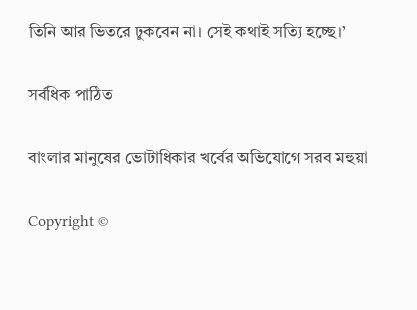তিনি আর ভিতরে ঢুকবেন না। সেই কথাই সত্যি হচ্ছে।’

সর্বধিক পাঠিত

বাংলার মানুষের ভোটাধিকার খর্বের অভিযোগে সরব মহুয়া

Copyright ©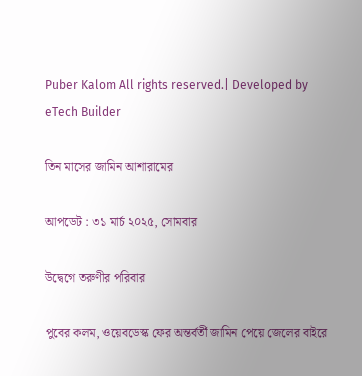Puber Kalom All rights reserved.| Developed by eTech Builder

তিন মাসের জামিন আশারামের

আপডেট : ৩১ মার্চ ২০২৫, সোমবার

উদ্বেগে তরুণীর পরিবার

পুবের কলম, ওয়েবডেস্ক ফের অন্তর্বর্তী জামিন পেয়ে জেলের বাইরে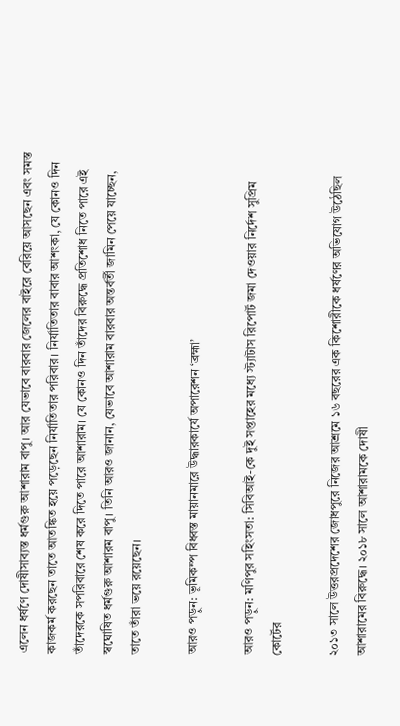এলেন ধর্ষণে দোষীসাব্যস্ত ধর্মগুরু আশারাম বাপু। আর যেভাবে বারবার জেলের বাইরে বেরিয়ে আসছেন এবং সমস্ত কাজকর্ম করছেন তাতে আতঙ্কিত হয়ে পড়েছেন নির্যাতিতার পরিবার। নির্যাতিতার বাবার আশংকা, যে কোনও দিন তাঁদেরকে সপরিবারে শেষ করে দিতে পারে আশারাম। যে কোনও দিন তাঁদের বিরুদ্ধে প্রতিশোধ নিতে পারে এই স্বঘোষিত ধর্মগুরু আশারম বাপু। তিনি আরও জানান, যেভাবে আশারাম বারবার অন্তর্বর্তী জামিন পেয়ে যাচ্ছেন, তাতে তাঁরা ভয়ে রয়েছেন।

আরও পড়ুন: ভূমিকম্প বিধ্বস্ত মায়ানমারে উদ্ধারকার্যে অপারেশন ‘ব্রহ্মা’

আরও পড়ুন: মণিপুর সহিংসতা: সিবিআই-কে দুই সপ্তাহের মধ্যে স্ট্যাটাস রিপোর্ট জমা দেওয়ার নির্দেশ সুপ্রিম কোর্টের

২০১৩ সালে উত্তরপ্রদেশের জোধপুরে নিজের আশ্রমে ১৬ বছরের এক কিশোরীকে ধর্ষণের অভিযোগ উঠেছিল আশারামের বিরুদ্ধে। ২০১৮ সালে আশারামকে দোষী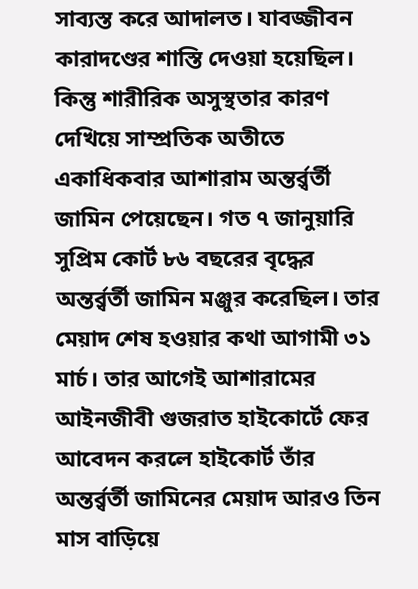সাব্যস্ত করে আদালত। যাবজ্জীবন কারাদণ্ডের শাস্তি দেওয়া হয়েছিল। কিন্তু শারীরিক অসুস্থতার কারণ দেখিয়ে সাম্প্রতিক অতীতে একাধিকবার আশারাম অন্তর্র্বর্তী জামিন পেয়েছেন। গত ৭ জানুয়ারি সুপ্রিম কোর্ট ৮৬ বছরের বৃদ্ধের অন্তর্র্বর্তী জামিন মঞ্জুর করেছিল। তার মেয়াদ শেষ হওয়ার কথা আগামী ৩১ মার্চ। তার আগেই আশারামের আইনজীবী গুজরাত হাইকোর্টে ফের আবেদন করলে হাইকোর্ট তাঁর অন্তর্র্বর্তী জামিনের মেয়াদ আরও তিন মাস বাড়িয়ে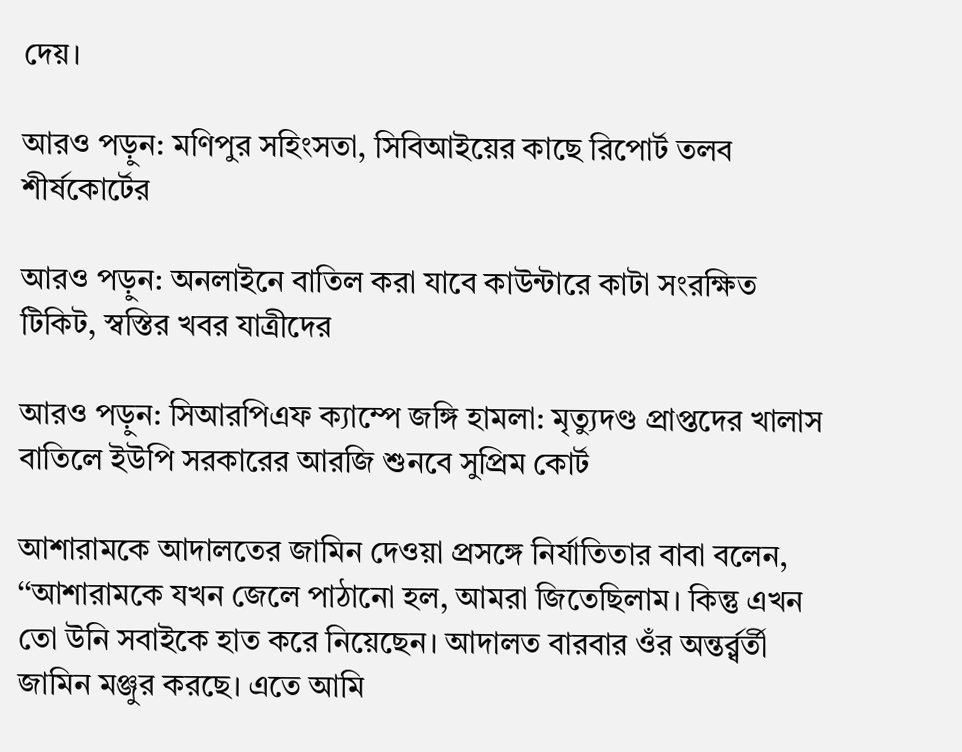দেয়।

আরও পড়ুন: মণিপুর সহিংসতা, সিবিআইয়ের কাছে রিপোর্ট তলব শীর্ষকোর্টের

আরও পড়ুন: অনলাইনে বাতিল করা যাবে কাউন্টারে কাটা সংরক্ষিত টিকিট, স্বস্তির খবর যাত্রীদের

আরও পড়ুন: সিআরপিএফ ক্যাম্পে জঙ্গি হামলা: মৃত্যুদণ্ড প্রাপ্তদের খালাস বাতিলে ইউপি সরকারের আরজি শুনবে সুপ্রিম কোর্ট

আশারামকে আদালতের জামিন দেওয়া প্রসঙ্গে নির্যাতিতার বাবা বলেন, ‘‘আশারামকে যখন জেলে পাঠানো হল, আমরা জিতেছিলাম। কিন্তু এখন তো উনি সবাইকে হাত করে নিয়েছেন। আদালত বারবার ওঁর অন্তর্র্বর্তী জামিন মঞ্জুর করছে। এতে আমি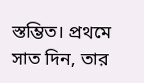স্তম্ভিত। প্রথমে সাত দিন, তার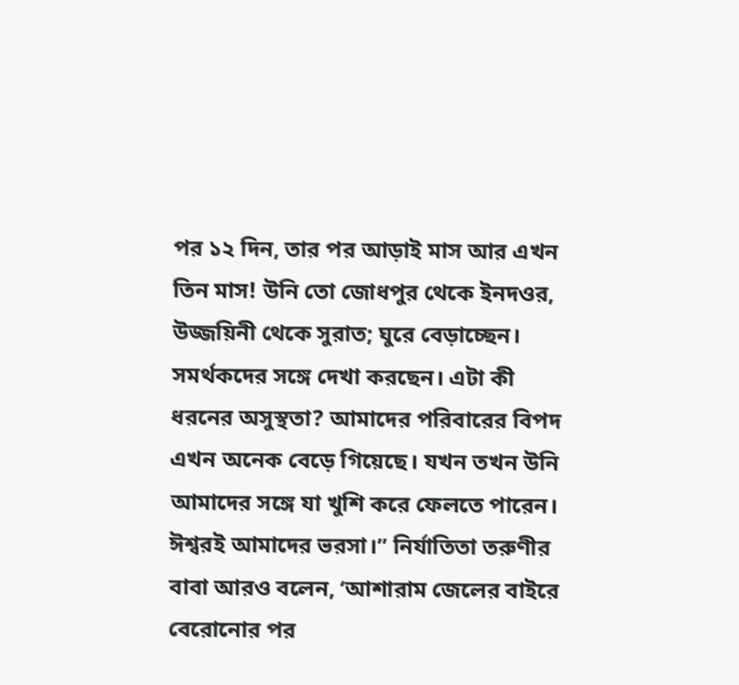পর ১২ দিন, তার পর আড়াই মাস আর এখন তিন মাস! উনি তো জোধপুর থেকে ইনদওর, উজ্জয়িনী থেকে সুরাত; ঘুরে বেড়াচ্ছেন। সমর্থকদের সঙ্গে দেখা করছেন। এটা কী ধরনের অসুস্থতা? আমাদের পরিবারের বিপদ এখন অনেক বেড়ে গিয়েছে। যখন তখন উনি আমাদের সঙ্গে যা খুশি করে ফেলতে পারেন। ঈশ্বরই আমাদের ভরসা।’’ নির্যাতিতা তরুণীর বাবা আরও বলেন, ‘আশারাম জেলের বাইরে বেরোনোর পর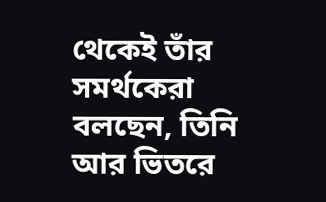থেকেই তাঁর সমর্থকেরা বলছেন, তিনি আর ভিতরে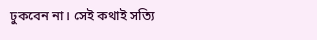ঢুকবেন না। সেই কথাই সত্যি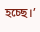হচ্ছে।’